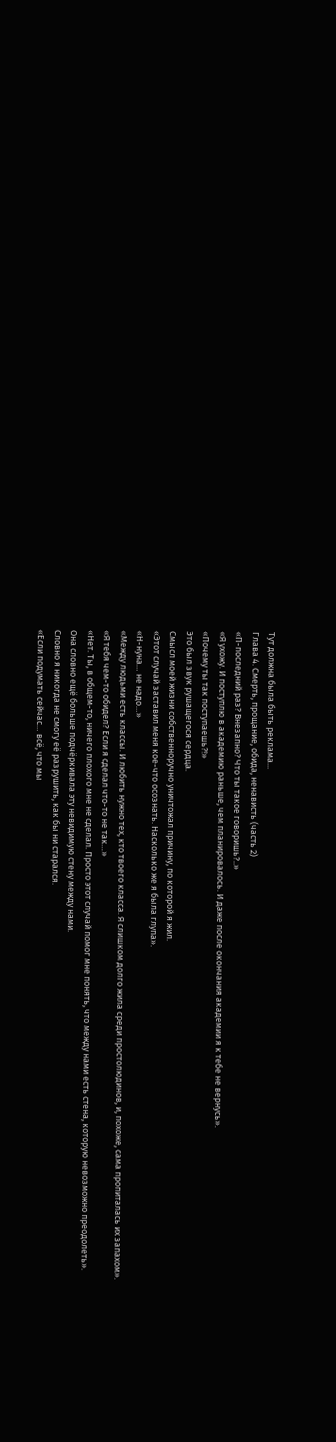Тут должна была быть реклама...
Глава 4. Смерть, прощание, обида, ненависть (часть 2)
«П-последний раз? Внезапно? Что ты такое говоришь?..»
«Я ухожу. И поступлю в академию раньше, чем планировалось. И даже после окончания академии я к тебе не вернусь».
«Почему ты так поступаешь?!»
Это был звук рушащегося сердца.
Смысл моей жизни собственноручно уничтожал причину, по которой я жил.
«Этот случай заставил меня кое-что осознать. Насколько же я была глупа».
«Н-нуна… не надо…»
«Между людьми есть классы. И любить нужно тех, кто твоего класса. Я слишком долго жила среди простолюдинов, и, похоже, сама пропиталась их запахом».
«Я тебя чем-то обидел? Если я сделал что-то не так…»
«Нет. Ты, в общем-то, ничего плохого мне не сделал. Просто этот случай помог мне понять, что между нами есть стена, которую невозможно преодолеть».
Она словно ещё больше подчёркивала эту невидимую стену между нами.
Словно я никогда не смогу её разрушить, как бы ни старался.
«Если подумать сейчас… всё, что мы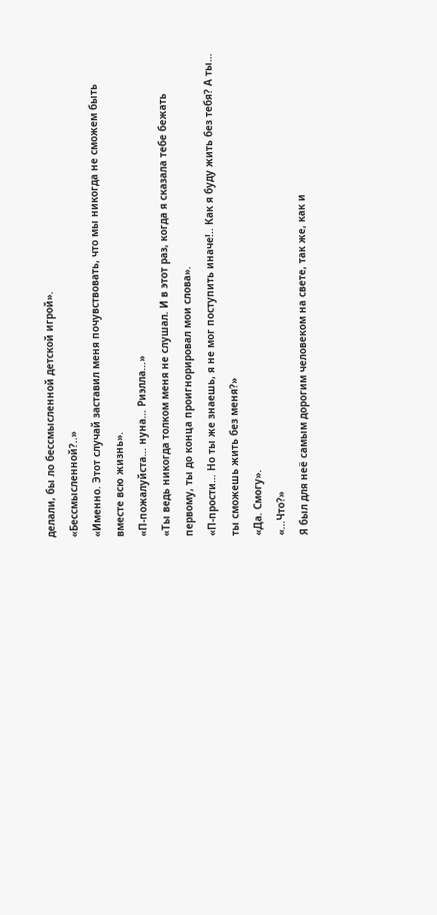делали, бы ло бессмысленной детской игрой».
«Бессмысленной?..»
«Именно. Этот случай заставил меня почувствовать, что мы никогда не сможем быть вместе всю жизнь».
«П-пожалуйста… нуна… Риэлла…»
«Ты ведь никогда толком меня не слушал. И в этот раз, когда я сказала тебе бежать первому, ты до конца проигнорировал мои слова».
«П-прости… Но ты же знаешь, я не мог поступить иначе!.. Как я буду жить без тебя? А ты… ты сможешь жить без меня?»
«Да. Смогу».
«…Что?»
Я был для неё самым дорогим человеком на свете, так же, как и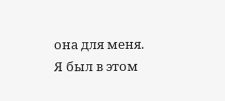она для меня.
Я был в этом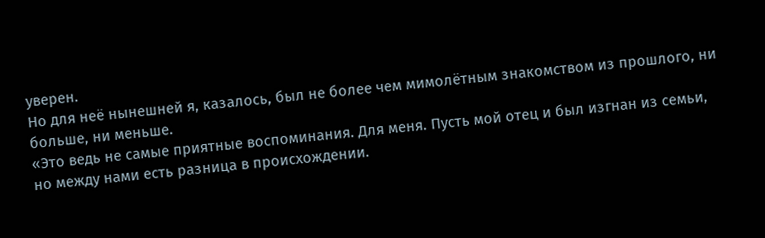уверен.
Но для неё нынешней я, казалось, был не более чем мимолётным знакомством из прошлого, ни больше, ни меньше.
«Это ведь не самые приятные воспоминания. Для меня. Пусть мой отец и был изгнан из семьи, но между нами есть разница в происхождении.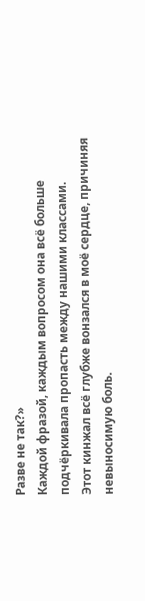Разве не так?»
Каждой фразой, каждым вопросом она всё больше подчёркивала пропасть между нашими классами.
Этот кинжал всё глубже вонзался в моё сердце, причиняя невыносимую боль.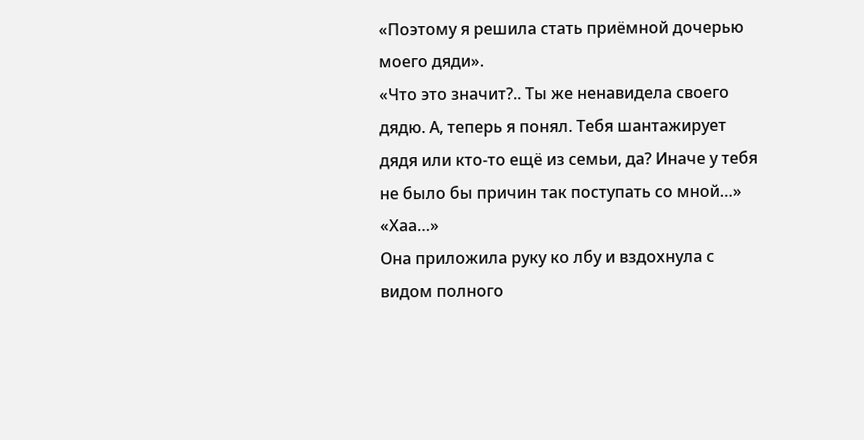«Поэтому я решила стать приёмной дочерью моего дяди».
«Что это значит?.. Ты же ненавидела своего дядю. А, теперь я понял. Тебя шантажирует дядя или кто-то ещё из семьи, да? Иначе у тебя не было бы причин так поступать со мной…»
«Хаа…»
Она приложила руку ко лбу и вздохнула с видом полного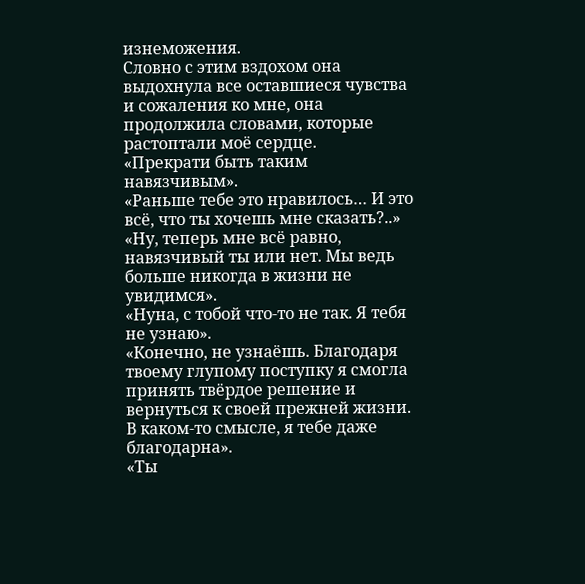изнеможения.
Словно с этим вздохом она выдохнула все оставшиеся чувства и сожаления ко мне, она продолжила словами, которые растоптали моё сердце.
«Прекрати быть таким навязчивым».
«Раньше тебе это нравилось… И это всё, что ты хочешь мне сказать?..»
«Ну, теперь мне всё равно, навязчивый ты или нет. Мы ведь больше никогда в жизни не увидимся».
«Нуна, с тобой что-то не так. Я тебя не узнаю».
«Конечно, не узнаёшь. Благодаря твоему глупому поступку я смогла принять твёрдое решение и вернуться к своей прежней жизни. В каком-то смысле, я тебе даже благодарна».
«Ты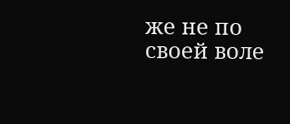же не по своей воле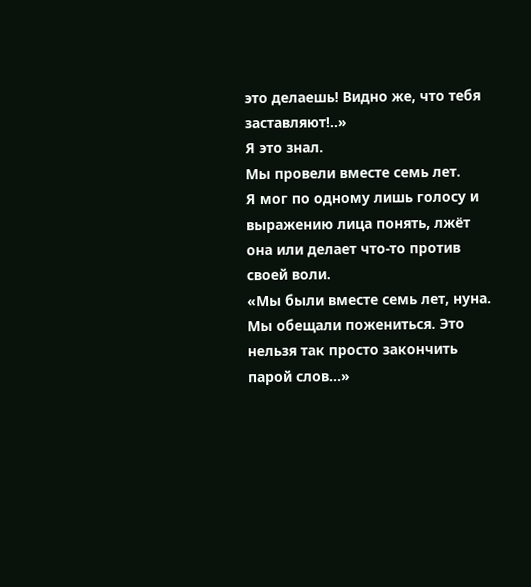это делаешь! Видно же, что тебя заставляют!..»
Я это знал.
Мы провели вместе семь лет.
Я мог по одному лишь голосу и выражению лица понять, лжёт она или делает что-то против своей воли.
«Мы были вместе семь лет, нуна. Мы обещали пожениться. Это нельзя так просто закончить парой слов…»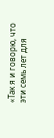«Так я и говорю, что эти семь лет для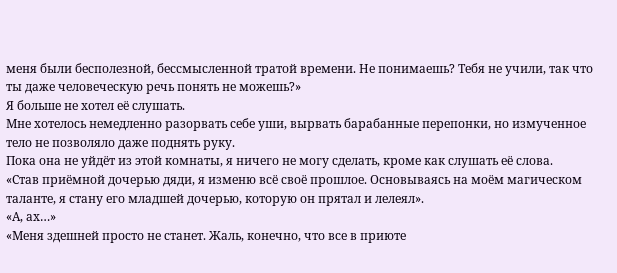меня были бесполезной, бессмысленной тратой времени. Не понимаешь? Тебя не учили, так что ты даже человеческую речь понять не можешь?»
Я больше не хотел её слушать.
Мне хотелось немедленно разорвать себе уши, вырвать барабанные перепонки, но измученное тело не позволяло даже поднять руку.
Пока она не уйдёт из этой комнаты, я ничего не могу сделать, кроме как слушать её слова.
«Став приёмной дочерью дяди, я изменю всё своё прошлое. Основываясь на моём магическом таланте, я стану его младшей дочерью, которую он прятал и лелеял».
«А, ах…»
«Меня здешней просто не станет. Жаль, конечно, что все в приюте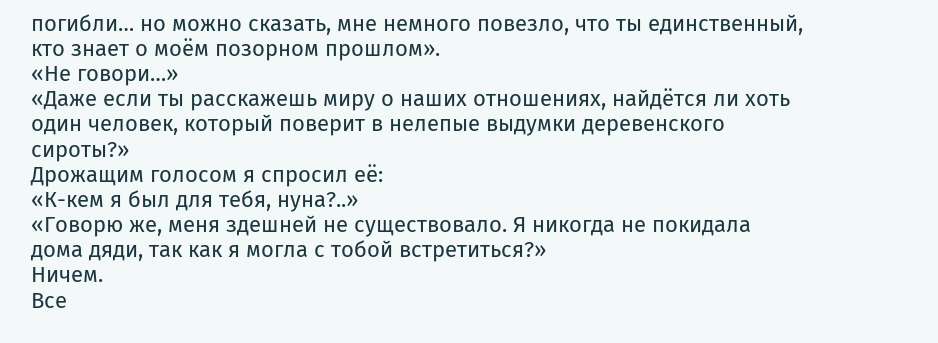погибли… но можно сказать, мне немного повезло, что ты единственный, кто знает о моём позорном прошлом».
«Не говори…»
«Даже если ты расскажешь миру о наших отношениях, найдётся ли хоть один человек, который поверит в нелепые выдумки деревенского сироты?»
Дрожащим голосом я спросил её:
«К-кем я был для тебя, нуна?..»
«Говорю же, меня здешней не существовало. Я никогда не покидала дома дяди, так как я могла с тобой встретиться?»
Ничем.
Все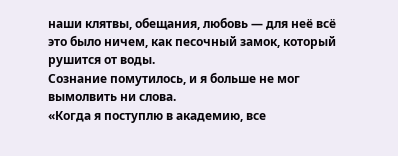наши клятвы, обещания, любовь — для неё всё это было ничем, как песочный замок, который рушится от воды.
Сознание помутилось, и я больше не мог вымолвить ни слова.
«Когда я поступлю в академию, все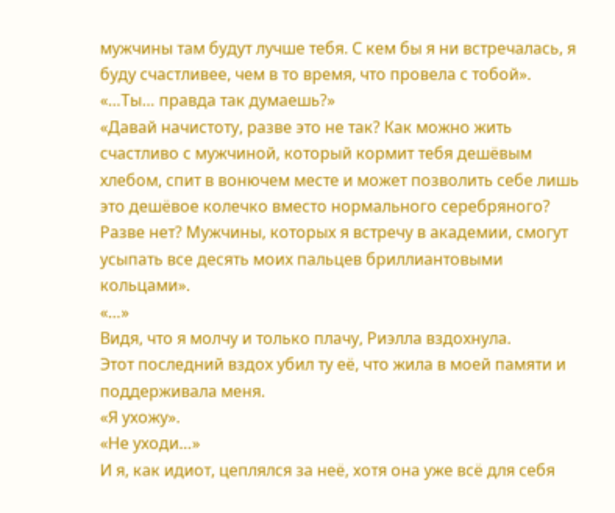мужчины там будут лучше тебя. С кем бы я ни встречалась, я буду счастливее, чем в то время, что провела с тобой».
«…Ты… правда так думаешь?»
«Давай начистоту, разве это не так? Как можно жить счастливо с мужчиной, который кормит тебя дешёвым хлебом, спит в вонючем месте и может позволить себе лишь это дешёвое колечко вместо нормального серебряного? Разве нет? Мужчины, которых я встречу в академии, смогут усыпать все десять моих пальцев бриллиантовыми кольцами».
«…»
Видя, что я молчу и только плачу, Риэлла вздохнула.
Этот последний вздох убил ту её, что жила в моей памяти и поддерживала меня.
«Я ухожу».
«Не уходи…»
И я, как идиот, цеплялся за неё, хотя она уже всё для себя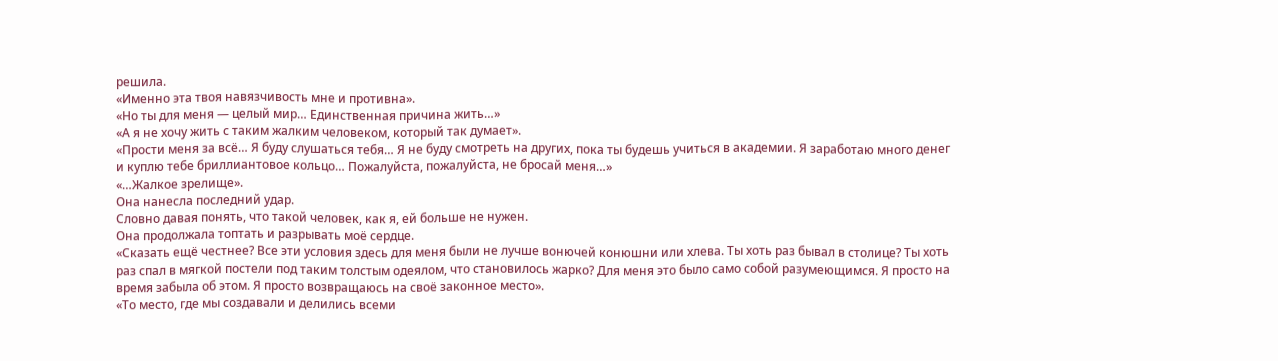решила.
«Именно эта твоя навязчивость мне и противна».
«Но ты для меня — целый мир… Единственная причина жить…»
«А я не хочу жить с таким жалким человеком, который так думает».
«Прости меня за всё… Я буду слушаться тебя… Я не буду смотреть на других, пока ты будешь учиться в академии. Я заработаю много денег и куплю тебе бриллиантовое кольцо… Пожалуйста, пожалуйста, не бросай меня…»
«…Жалкое зрелище».
Она нанесла последний удар.
Словно давая понять, что такой человек, как я, ей больше не нужен.
Она продолжала топтать и разрывать моё сердце.
«Сказать ещё честнее? Все эти условия здесь для меня были не лучше вонючей конюшни или хлева. Ты хоть раз бывал в столице? Ты хоть раз спал в мягкой постели под таким толстым одеялом, что становилось жарко? Для меня это было само собой разумеющимся. Я просто на время забыла об этом. Я просто возвращаюсь на своё законное место».
«То место, где мы создавали и делились всеми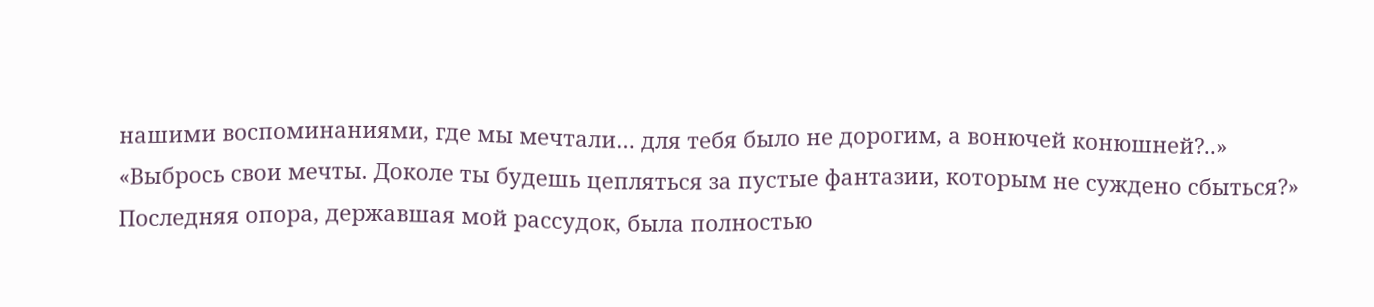нашими воспоминаниями, где мы мечтали… для тебя было не дорогим, а вонючей конюшней?..»
«Выбрось свои мечты. Доколе ты будешь цепляться за пустые фантазии, которым не суждено сбыться?»
Последняя опора, державшая мой рассудок, была полностью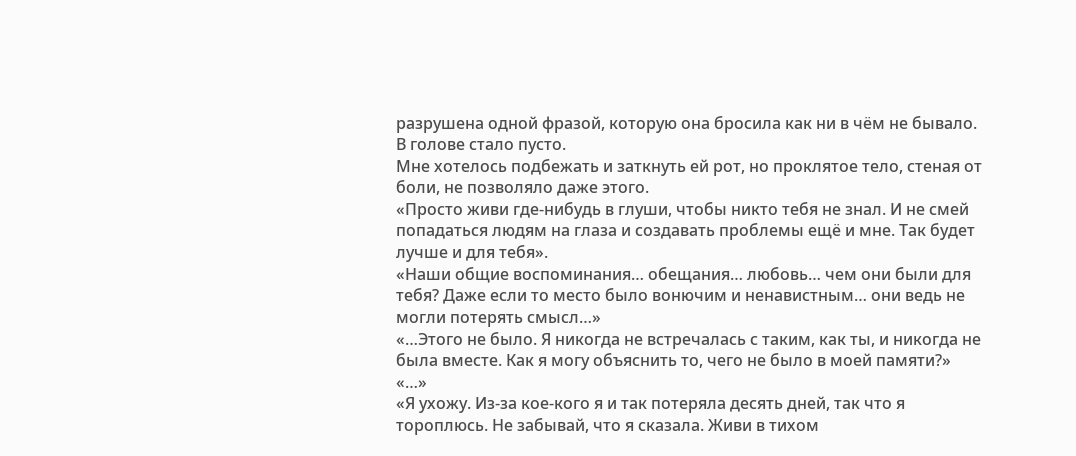разрушена одной фразой, которую она бросила как ни в чём не бывало.
В голове стало пусто.
Мне хотелось подбежать и заткнуть ей рот, но проклятое тело, стеная от боли, не позволяло даже этого.
«Просто живи где-нибудь в глуши, чтобы никто тебя не знал. И не смей попадаться людям на глаза и создавать проблемы ещё и мне. Так будет лучше и для тебя».
«Наши общие воспоминания… обещания… любовь… чем они были для тебя? Даже если то место было вонючим и ненавистным… они ведь не могли потерять смысл…»
«…Этого не было. Я никогда не встречалась с таким, как ты, и никогда не была вместе. Как я могу объяснить то, чего не было в моей памяти?»
«…»
«Я ухожу. Из-за кое-кого я и так потеряла десять дней, так что я тороплюсь. Не забывай, что я сказала. Живи в тихом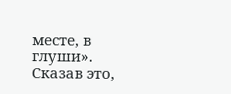месте, в глуши».
Сказав это,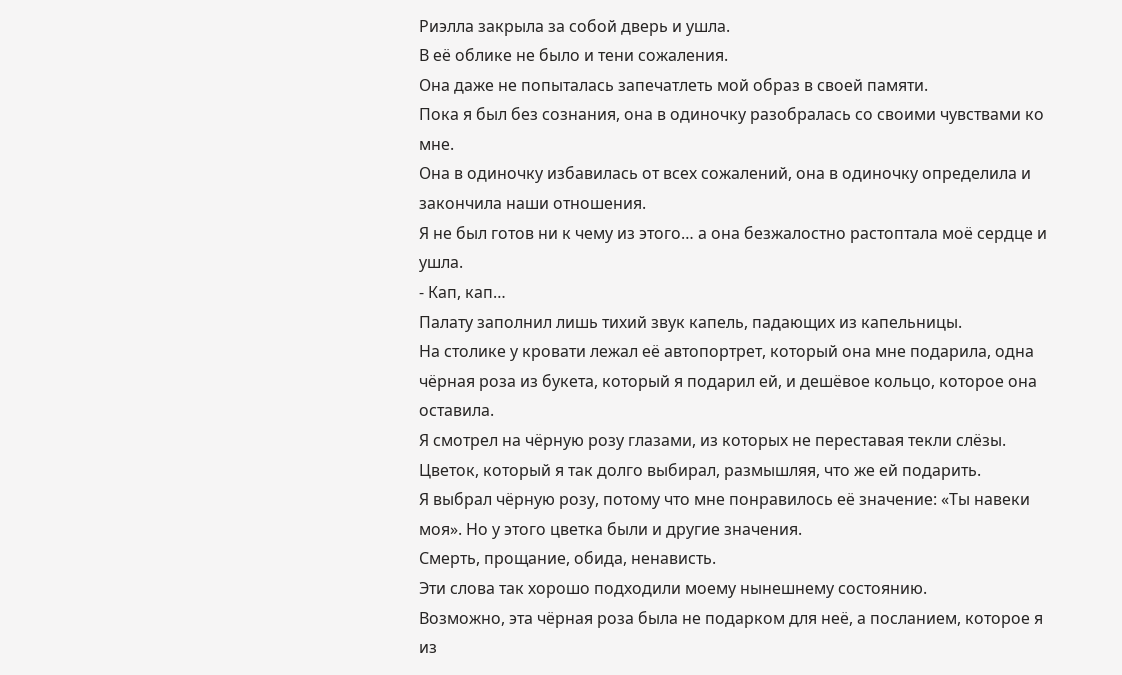Риэлла закрыла за собой дверь и ушла.
В её облике не было и тени сожаления.
Она даже не попыталась запечатлеть мой образ в своей памяти.
Пока я был без сознания, она в одиночку разобралась со своими чувствами ко мне.
Она в одиночку избавилась от всех сожалений, она в одиночку определила и закончила наши отношения.
Я не был готов ни к чему из этого… а она безжалостно растоптала моё сердце и ушла.
- Кап, кап…
Палату заполнил лишь тихий звук капель, падающих из капельницы.
На столике у кровати лежал её автопортрет, который она мне подарила, одна чёрная роза из букета, который я подарил ей, и дешёвое кольцо, которое она оставила.
Я смотрел на чёрную розу глазами, из которых не переставая текли слёзы.
Цветок, который я так долго выбирал, размышляя, что же ей подарить.
Я выбрал чёрную розу, потому что мне понравилось её значение: «Ты навеки моя». Но у этого цветка были и другие значения.
Смерть, прощание, обида, ненависть.
Эти слова так хорошо подходили моему нынешнему состоянию.
Возможно, эта чёрная роза была не подарком для неё, а посланием, которое я из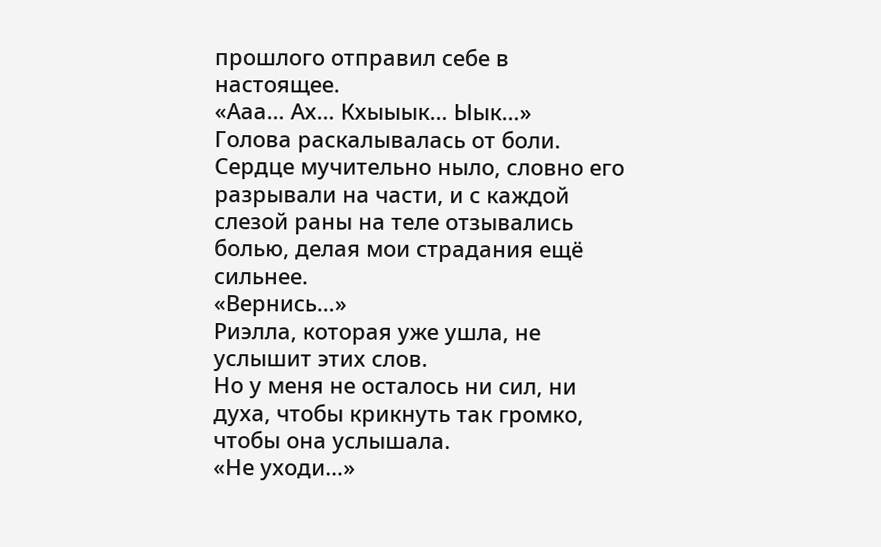прошлого отправил себе в настоящее.
«Ааа… Ах… Кхыыык… Ыык…»
Голова раскалывалась от боли.
Сердце мучительно ныло, словно его разрывали на части, и с каждой слезой раны на теле отзывались болью, делая мои страдания ещё сильнее.
«Вернись…»
Риэлла, которая уже ушла, не услышит этих слов.
Но у меня не осталось ни сил, ни духа, чтобы крикнуть так громко, чтобы она услышала.
«Не уходи…»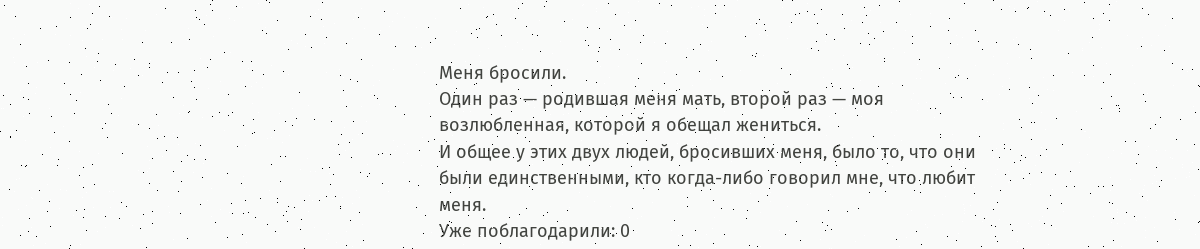Меня бросили.
Один раз — родившая меня мать, второй раз — моя возлюбленная, которой я обещал жениться.
И общее у этих двух людей, бросивших меня, было то, что они были единственными, кто когда-либо говорил мне, что любит меня.
Уже поблагодарили: 0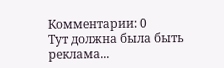Комментарии: 0
Тут должна была быть реклама...